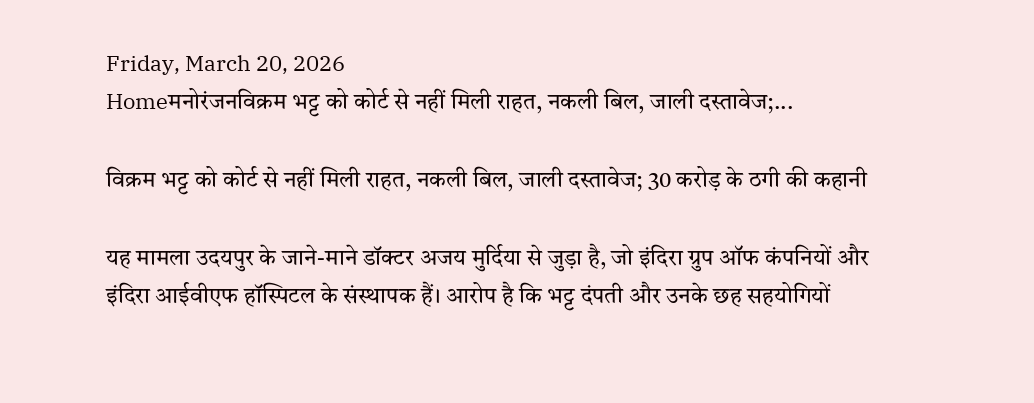Friday, March 20, 2026
Homeमनोरंजनविक्रम भट्ट को कोर्ट से नहीं मिली राहत, नकली बिल, जाली दस्तावेज;...

विक्रम भट्ट को कोर्ट से नहीं मिली राहत, नकली बिल, जाली दस्तावेज; 30 करोड़ के ठगी की कहानी

यह मामला उदयपुर के जाने-माने डॉक्टर अजय मुर्दिया से जुड़ा है, जो इंदिरा ग्रुप ऑफ कंपनियों और इंदिरा आईवीएफ हॉस्पिटल के संस्थापक हैं। आरोप है कि भट्ट दंपती और उनके छह सहयोगियों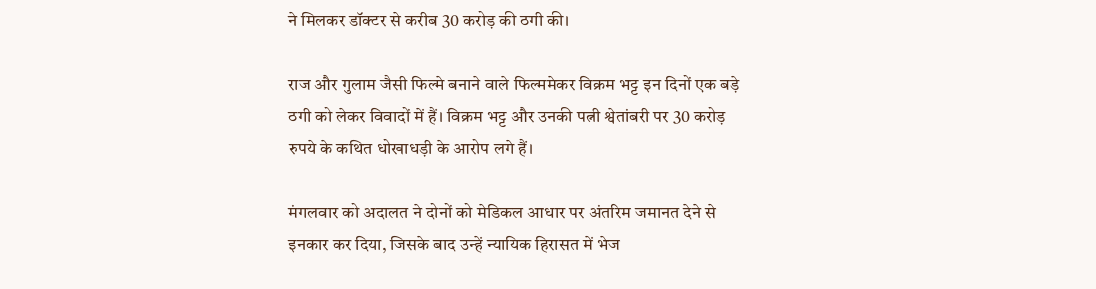ने मिलकर डॉक्टर से करीब 30 करोड़ की ठगी की।

राज और गुलाम जैसी फिल्मे बनाने वाले फिल्ममेकर विक्रम भट्ट इन दिनों एक बड़े ठगी को लेकर विवादों में हैं। विक्रम भट्ट और उनकी पत्नी श्वेतांबरी पर 30 करोड़ रुपये के कथित धोखाधड़ी के आरोप लगे हैं।

मंगलवार को अदालत ने दोनों को मेडिकल आधार पर अंतरिम जमानत देने से इनकार कर दिया, जिसके बाद उन्हें न्यायिक हिरासत में भेज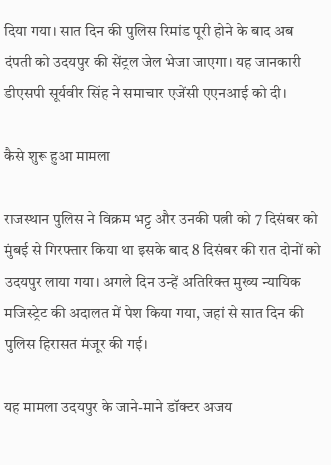दिया गया। सात दिन की पुलिस रिमांड पूरी होने के बाद अब दंपती को उदयपुर की सेंट्रल जेल भेजा जाएगा। यह जानकारी डीएसपी सूर्यवीर सिंह ने समाचार एजेंसी एएनआई को दी।

कैसे शुरू हुआ मामला

राजस्थान पुलिस ने विक्रम भट्ट और उनकी पत्नी को 7 दिसंबर को मुंबई से गिरफ्तार किया था इसके बाद 8 दिसंबर की रात दोनों को उदयपुर लाया गया। अगले दिन उन्हें अतिरिक्त मुख्य न्यायिक मजिस्ट्रेट की अदालत में पेश किया गया, जहां से सात दिन की पुलिस हिरासत मंजूर की गई।

यह मामला उदयपुर के जाने-माने डॉक्टर अजय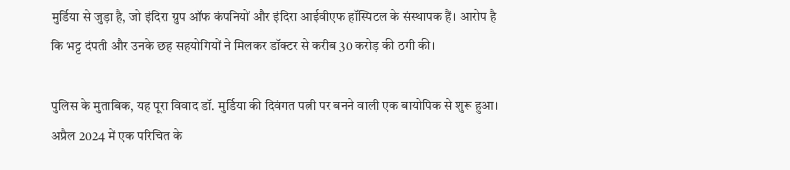मुर्डिया से जुड़ा है, जो इंदिरा ग्रुप ऑफ कंपनियों और इंदिरा आईवीएफ हॉस्पिटल के संस्थापक हैं। आरोप है कि भट्ट दंपती और उनके छह सहयोगियों ने मिलकर डॉक्टर से करीब 30 करोड़ की ठगी की।

पुलिस के मुताबिक, यह पूरा विवाद डॉ. मुर्डिया की दिवंगत पत्नी पर बनने वाली एक बायोपिक से शुरू हुआ। अप्रैल 2024 में एक परिचित के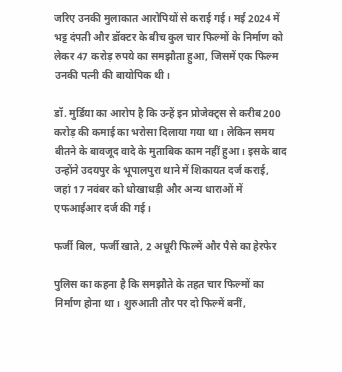जरिए उनकी मुलाकात आरोपियों से कराई गई। मई 2024 में भट्ट दंपती और डॉक्टर के बीच कुल चार फिल्मों के निर्माण को लेकर 47 करोड़ रुपये का समझौता हुआ, जिसमें एक फिल्म उनकी पत्नी की बायोपिक थी।

डॉ. मुर्डिया का आरोप है कि उन्हें इन प्रोजेक्ट्स से करीब 200 करोड़ की कमाई का भरोसा दिलाया गया था। लेकिन समय बीतने के बावजूद वादे के मुताबिक काम नहीं हुआ। इसके बाद उन्होंने उदयपुर के भूपालपुरा थाने में शिकायत दर्ज कराई, जहां 17 नवंबर को धोखाधड़ी और अन्य धाराओं में एफआईआर दर्ज की गई।

फर्जी बिल, फर्जी खाते, 2 अधूरी फिल्में और पैसे का हेरफेर

पुलिस का कहना है कि समझौते के तहत चार फिल्मों का निर्माण होना था। शुरुआती तौर पर दो फिल्में बनीं,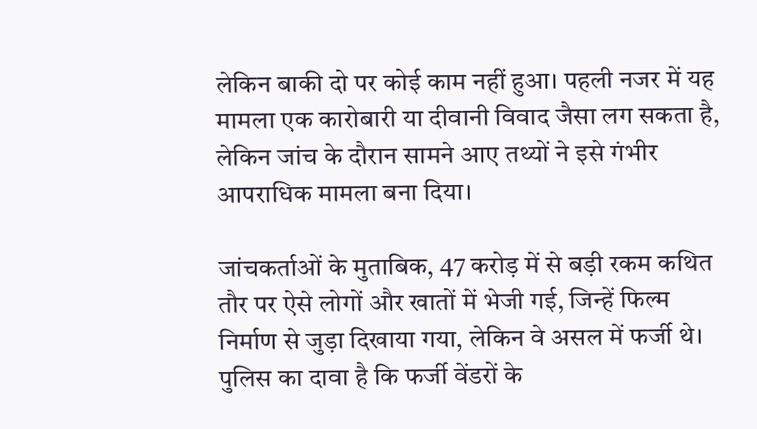लेकिन बाकी दो पर कोई काम नहीं हुआ। पहली नजर में यह मामला एक कारोबारी या दीवानी विवाद जैसा लग सकता है, लेकिन जांच के दौरान सामने आए तथ्यों ने इसे गंभीर आपराधिक मामला बना दिया।

जांचकर्ताओं के मुताबिक, 47 करोड़ में से बड़ी रकम कथित तौर पर ऐसे लोगों और खातों में भेजी गई, जिन्हें फिल्म निर्माण से जुड़ा दिखाया गया, लेकिन वे असल में फर्जी थे। पुलिस का दावा है कि फर्जी वेंडरों के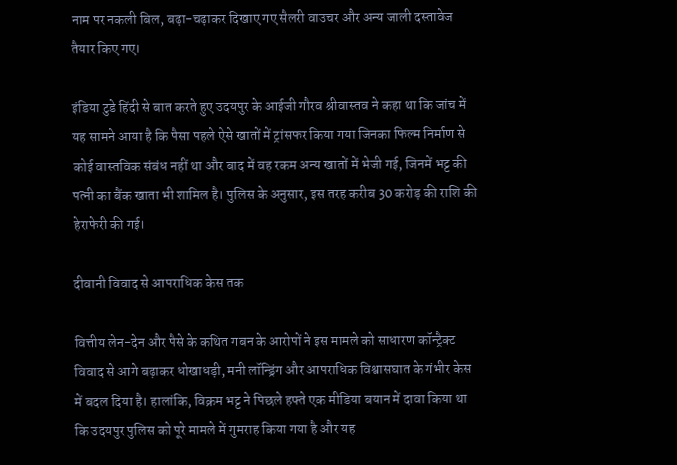नाम पर नकली बिल, बढ़ा-चढ़ाकर दिखाए गए सैलरी वाउचर और अन्य जाली दस्तावेज तैयार किए गए।

इंडिया टुडे हिंदी से बात करते हुए उदयपुर के आईजी गौरव श्रीवास्तव ने कहा था कि जांच में यह सामने आया है कि पैसा पहले ऐसे खातों में ट्रांसफर किया गया जिनका फिल्म निर्माण से कोई वास्तविक संबंध नहीं था और बाद में वह रकम अन्य खातों में भेजी गई, जिनमें भट्ट की पत्नी का बैंक खाता भी शामिल है। पुलिस के अनुसार, इस तरह करीब 30 करोड़ की राशि की हेराफेरी की गई।

दीवानी विवाद से आपराधिक केस तक

वित्तीय लेन-देन और पैसे के कथित गबन के आरोपों ने इस मामले को साधारण कॉन्ट्रैक्ट विवाद से आगे बढ़ाकर धोखाधड़ी, मनी लॉन्ड्रिंग और आपराधिक विश्वासघात के गंभीर केस में बदल दिया है। हालांकि, विक्रम भट्ट ने पिछले हफ्ते एक मीडिया बयान में दावा किया था कि उदयपुर पुलिस को पूरे मामले में गुमराह किया गया है और यह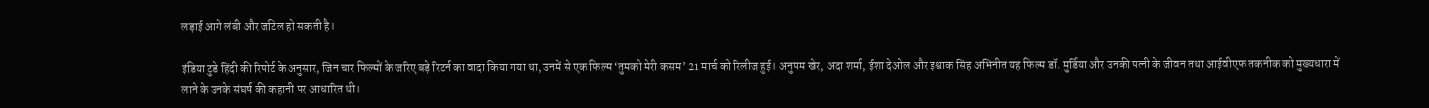लड़ाई आगे लंबी और जटिल हो सकती है।

इंडिया टुडे हिंदी की रिपोर्ट के अनुसार, जिन चार फिल्मों के जरिए बड़े रिटर्न का वादा किया गया था, उनमें से एक फिल्म ‘तुमको मेरी कसम’ 21 मार्च को रिलीज हुई। अनुपम खेर, अदा शर्मा, ईशा देओल और इश्वाक सिंह अभिनीत यह फिल्म डॉ. मुर्डिया और उनकी पत्नी के जीवन तथा आईवीएफ तकनीक को मुख्यधारा में लाने के उनके संघर्ष की कहानी पर आधारित थी।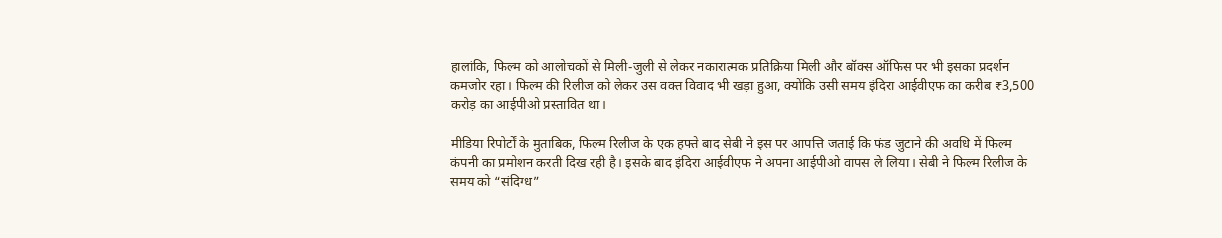हालांकि, फिल्म को आलोचकों से मिली-जुली से लेकर नकारात्मक प्रतिक्रिया मिली और बॉक्स ऑफिस पर भी इसका प्रदर्शन कमजोर रहा। फिल्म की रिलीज को लेकर उस वक्त विवाद भी खड़ा हुआ, क्योंकि उसी समय इंदिरा आईवीएफ का करीब ₹3,500 करोड़ का आईपीओ प्रस्तावित था।

मीडिया रिपोर्टों के मुताबिक, फिल्म रिलीज के एक हफ्ते बाद सेबी ने इस पर आपत्ति जताई कि फंड जुटाने की अवधि में फिल्म कंपनी का प्रमोशन करती दिख रही है। इसके बाद इंदिरा आईवीएफ ने अपना आईपीओ वापस ले लिया। सेबी ने फिल्म रिलीज के समय को “संदिग्ध”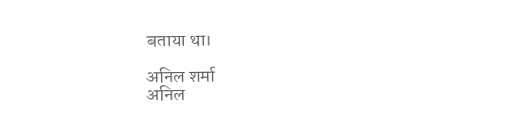बताया था।

अनिल शर्मा
अनिल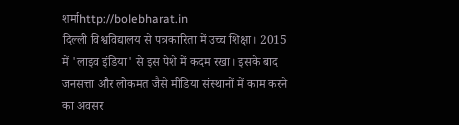शर्माhttp://bolebharat.in
दिल्ली विश्वविद्यालय से पत्रकारिता में उच्च शिक्षा। 2015 में 'लाइव इंडिया' से इस पेशे में कदम रखा। इसके बाद जनसत्ता और लोकमत जैसे मीडिया संस्थानों में काम करने का अवसर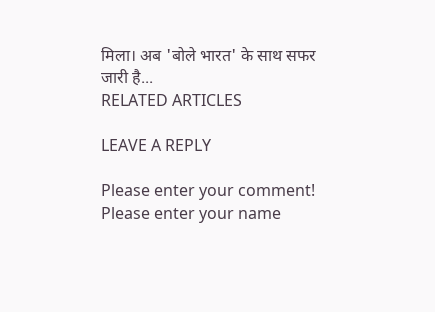मिला। अब 'बोले भारत' के साथ सफर जारी है...
RELATED ARTICLES

LEAVE A REPLY

Please enter your comment!
Please enter your name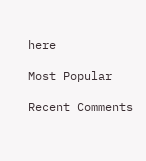here

Most Popular

Recent Comments